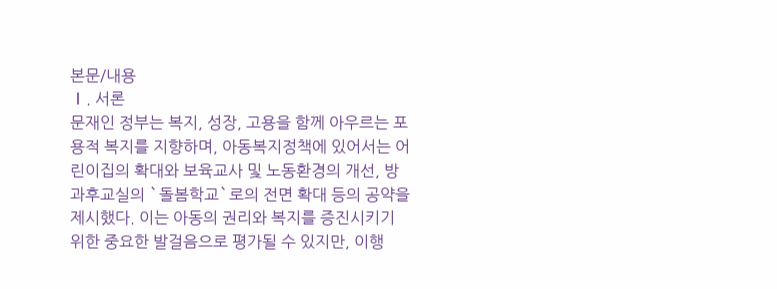본문/내용
Ⅰ. 서론
문재인 정부는 복지, 성장, 고용을 함께 아우르는 포용적 복지를 지향하며, 아동복지정책에 있어서는 어린이집의 확대와 보육교사 및 노동환경의 개선, 방과후교실의 `돌봄학교`로의 전면 확대 등의 공약을 제시했다. 이는 아동의 권리와 복지를 증진시키기 위한 중요한 발걸음으로 평가될 수 있지만, 이행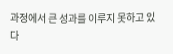과정에서 큰 성과를 이루지 못하고 있다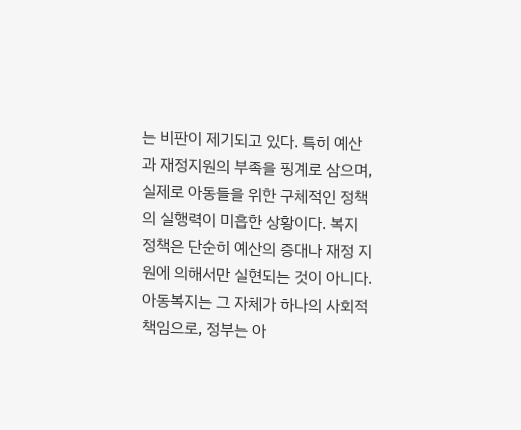는 비판이 제기되고 있다. 특히 예산과 재정지원의 부족을 핑계로 삼으며, 실제로 아동들을 위한 구체적인 정책의 실행력이 미흡한 상황이다. 복지 정책은 단순히 예산의 증대나 재정 지원에 의해서만 실현되는 것이 아니다. 아동복지는 그 자체가 하나의 사회적 책임으로, 정부는 아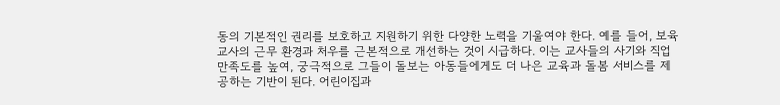동의 기본적인 권리를 보호하고 지원하기 위한 다양한 노력을 기울여야 한다. 예를 들어, 보육 교사의 근무 환경과 처우를 근본적으로 개선하는 것이 시급하다. 이는 교사들의 사기와 직업 만족도를 높여, 궁극적으로 그들이 돌보는 아동들에게도 더 나은 교육과 돌봄 서비스를 제공하는 기반이 된다. 어린이집과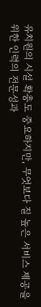유치원의 시설 확충도 중요하지만, 무엇보다 질 높은 서비스 제공을 위한 인력의 전문성과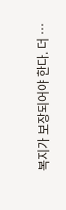복지가 보장되어야 한다. 더 …